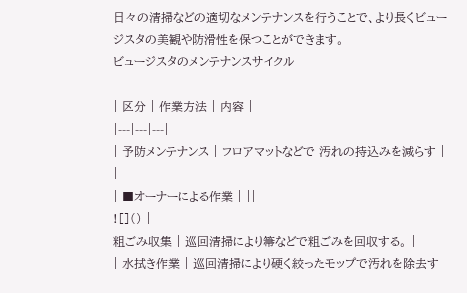日々の清掃などの適切なメンテナンスを行うことで、より長くビュージスタの美観や防滑性を保つことができます。
ビュージスタのメンテナンスサイクル

| 区分 | 作業方法 | 内容 |
|---|---|---|
| 予防メンテナンス | フロアマットなどで 汚れの持込みを減らす |
|
| ■オーナーによる作業 | ||
![]() |
粗ごみ収集 | 巡回清掃により箒などで粗ごみを回収する。 |
| 水拭き作業 | 巡回清掃により硬く絞ったモップで汚れを除去す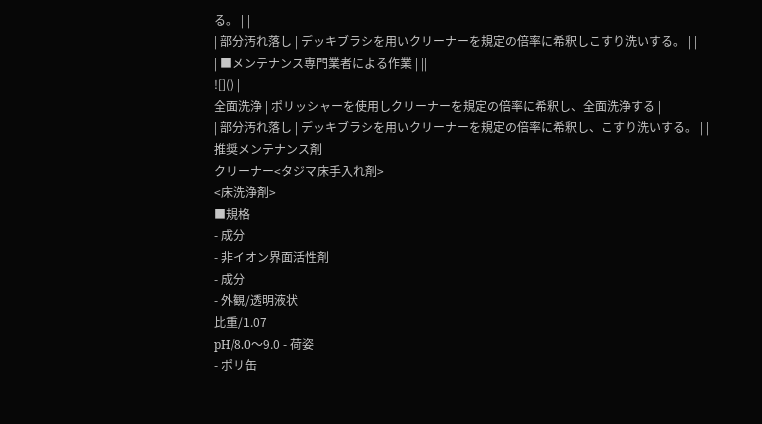る。 | |
| 部分汚れ落し | デッキブラシを用いクリーナーを規定の倍率に希釈しこすり洗いする。 | |
| ■メンテナンス専門業者による作業 | ||
![]() |
全面洗浄 | ポリッシャーを使用しクリーナーを規定の倍率に希釈し、全面洗浄する |
| 部分汚れ落し | デッキブラシを用いクリーナーを規定の倍率に希釈し、こすり洗いする。 | |
推奨メンテナンス剤
クリーナー<タジマ床手入れ剤>
<床洗浄剤>
■規格
- 成分
- 非イオン界面活性剤
- 成分
- 外観/透明液状
比重/1.07
pH/8.0〜9.0 - 荷姿
- ポリ缶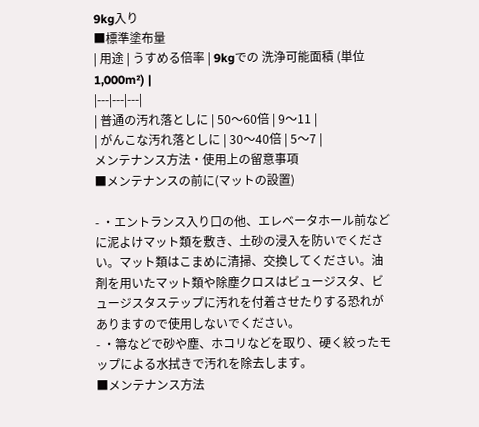9kg入り
■標準塗布量
| 用途 | うすめる倍率 | 9kgでの 洗浄可能面積 (単位1,000m²) |
|---|---|---|
| 普通の汚れ落としに | 50〜60倍 | 9〜11 |
| がんこな汚れ落としに | 30〜40倍 | 5〜7 |
メンテナンス方法・使用上の留意事項
■メンテナンスの前に(マットの設置)

- ・エントランス入り口の他、エレベータホール前などに泥よけマット類を敷き、土砂の浸入を防いでください。マット類はこまめに清掃、交換してください。油剤を用いたマット類や除塵クロスはビュージスタ、ビュージスタステップに汚れを付着させたりする恐れがありますので使用しないでください。
- ・箒などで砂や塵、ホコリなどを取り、硬く絞ったモップによる水拭きで汚れを除去します。
■メンテナンス方法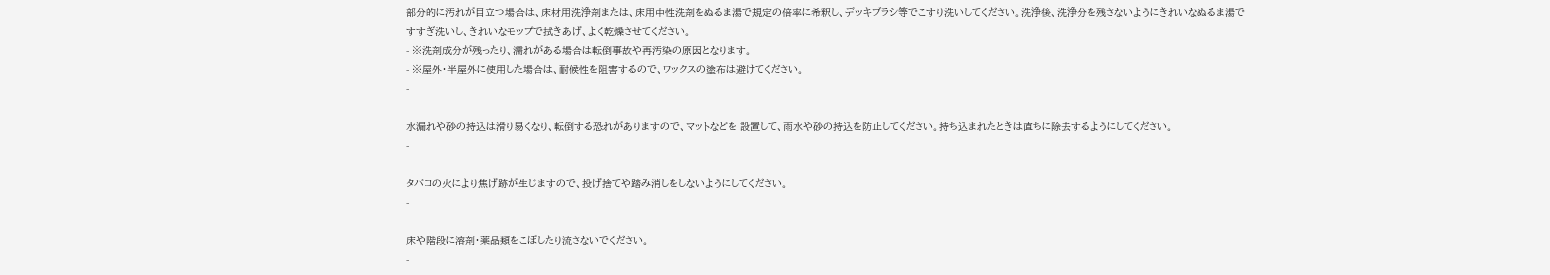部分的に汚れが目立つ場合は、床材用洗浄剤または、床用中性洗剤をぬるま湯で規定の倍率に希釈し、デッキブラシ等でこすり洗いしてください。洗浄後、洗浄分を残さないようにきれいなぬるま湯ですすぎ洗いし、きれいなモップで拭きあげ、よく乾燥させてください。
- ※洗剤成分が残ったり、濡れがある場合は転倒事故や再汚染の原因となります。
- ※屋外・半屋外に使用した場合は、耐候性を阻害するので、ワックスの塗布は避けてください。
-

水漏れや砂の持込は滑り易くなり、転倒する恐れがありますので、マットなどを 設置して、雨水や砂の持込を防止してください。持ち込まれたときは直ちに除去するようにしてください。
-

タバコの火により焦げ跡が生じますので、投げ捨てや踏み消しをしないようにしてください。
-

床や階段に溶剤・薬品類をこぼしたり流さないでください。
-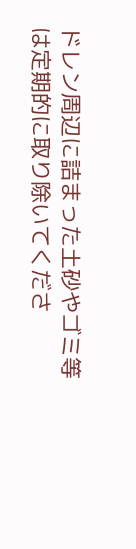ドレン周辺に詰まった土砂やゴミ等は定期的に取り除いてくださ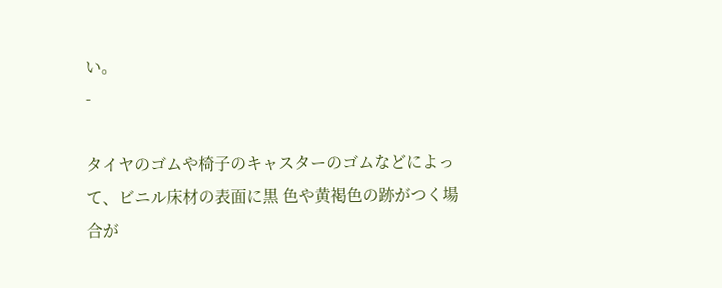い。
-

タイヤのゴムや椅子のキャスターのゴムなどによって、ビニル床材の表面に黒 色や黄褐色の跡がつく場合が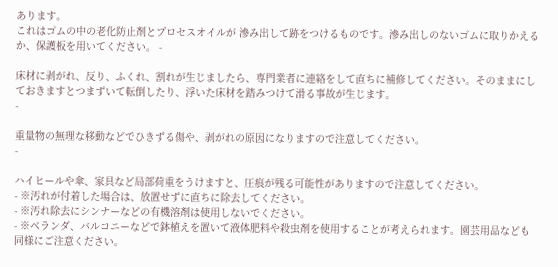あります。
これはゴムの中の老化防止剤とプロセスオイルが 滲み出して跡をつけるものです。滲み出しのないゴムに取りかえるか、保護板を用いてください。 -

床材に剥がれ、反り、ふくれ、割れが生じましたら、専門業者に連絡をして直ちに補修してください。そのままにしておきますとつまずいて転倒したり、浮いた床材を踏みつけて滑る事故が生じます。
-

重量物の無理な移動などでひきずる傷や、剥がれの原因になりますので注意してください。
-

ハイヒールや傘、家具など局部荷重をうけますと、圧痕が残る可能性がありますので注意してください。
- ※汚れが付着した場合は、放置せずに直ちに除去してください。
- ※汚れ除去にシンナーなどの有機溶剤は使用しないでください。
- ※ベランダ、バルコニーなどで鉢植えを置いて液体肥料や殺虫剤を使用することが考えられます。園芸用品なども同様にご注意ください。